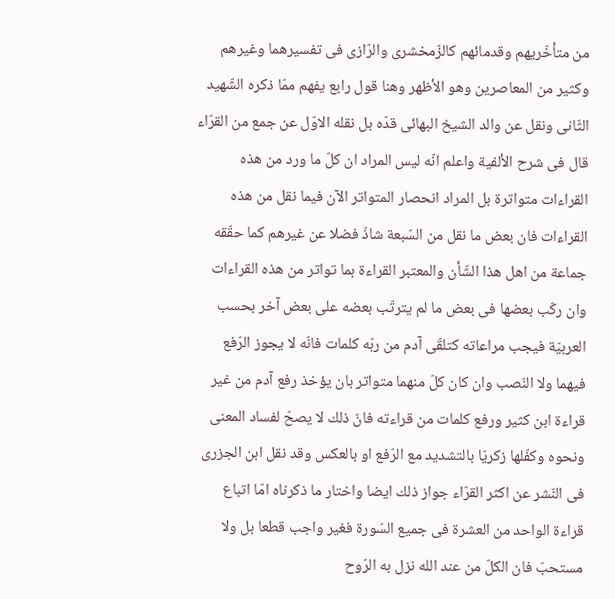من متأخّريهم وقدمائهم كالزّمخشرى والرّازى فى تفسيرهما وغيرهم وكثير من المعاصرين وهو الأظهر وهنا قول رابع يفهم ممّا ذكره الشّهيد الثّانى ونقل عن والد الشيخ البهائى قدّه بل نقله الاوّل عن جمع من القرّاء قال فى شرح الألفية واعلم انّه ليس المراد ان كلّ ما ورد من هذه القراءات متواترة بل المراد انحصار المتواتر الآن فيما نقل من هذه القراءات فان بعض ما نقل من السّبعة شاذّ فضلا عن غيرهم كما حقّقه جماعة من اهل هذا الشّأن والمعتبر القراءة بما تواتر من هذه القراءات وان ركّب بعضها فى بعض ما لم يترتّب بعضه على بعض آخر بحسب العربيّة فيجب مراعاته كتلقّى آدم من ربّه كلمات فانّه لا يجوز الرّفع فيهما ولا النّصب وان كان كلّ منهما متواتر بان يؤخذ رفع آدم من غير قراءة ابن كثير ورفع كلمات من قراءته فانّ ذلك لا يصحّ لفساد المعنى ونحوه وكفّلها زكريّا بالتشديد مع الرّفع او بالعكس وقد نقل ابن الجزرى فى النّشر عن اكثر القرّاء جواز ذلك ايضا واختار ما ذكرناه امّا اتباع قراءة الواحد من العشرة فى جميع السّورة فغير واجب قطعا بل ولا مستحبّ فان الكلّ من عند الله نزل به الرّوح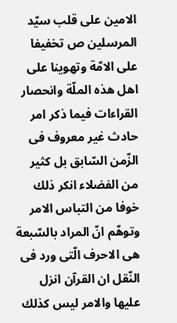الامين على قلب سيّد المرسلين ص تخفيفا على الامّة وتهوينا على اهل هذه الملّة وانحصار القراءات فيما ذكر امر حادث غير معروف فى الزّمن السّابق بل كثير من الفضلاء انكر ذلك خوفا من التباس الامر وتوهّم انّ المراد بالسّبعة هى الاحرف الّتى ورد فى النّقل ان القرآن انزل عليها والامر ليس كذلك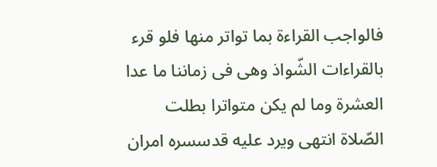فالواجب القراءة بما تواتر منها فلو قرء بالقراءات الشّواذ وهى فى زماننا ما عدا العشرة وما لم يكن متواترا بطلت الصّلاة انتهى ويرد عليه قدسسره امران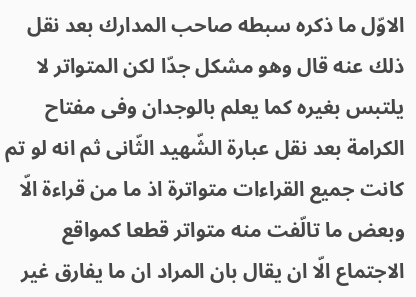الاوّل ما ذكره سبطه صاحب المدارك بعد نقل ذلك عنه قال وهو مشكل جدّا لكن المتواتر لا يلتبس بغيره كما يعلم بالوجدان وفى مفتاح الكرامة بعد نقل عبارة الشّهيد الثّانى ثم انه لو تم كانت جميع القراءات متواترة اذ ما من قراءة الّا وبعض ما تالّفت منه متواتر قطعا كمواقع الاجتماع الّا ان يقال بان المراد ان ما يفارق غير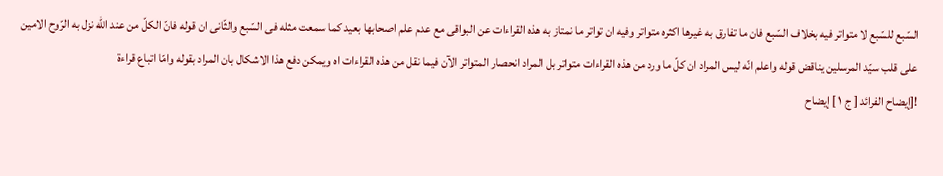السّبع للسّبع لا متواتر فيه بخلاف السّبع فان ما تفارق به غيرها اكثره متواتر وفيه ان تواتر ما نمتاز به هذه القراءات عن البواقى مع عدم علم اصحابها بعيد كما سمعت مثله فى السّبع والثّانى ان قوله فانّ الكلّ من عند الله نزل به الرّوح الامين على قلب سيّد المرسلين يناقض قوله واعلم انّه ليس المراد ان كلّ ما ورد من هذه القراءات متواتر بل المراد انحصار المتواتر الآن فيما نقل من هذه القراءات اه ويمكن دفع هذا الاشكال بان المراد بقوله وامّا اتباع قراءة
![إيضاح الفرائد [ ج ١ ] إيضاح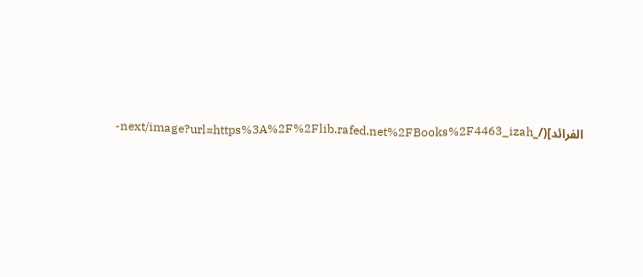الفرائد](/_next/image?url=https%3A%2F%2Flib.rafed.net%2FBooks%2F4463_izah-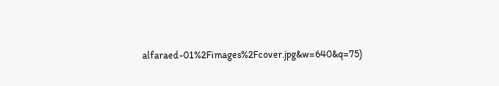alfaraed-01%2Fimages%2Fcover.jpg&w=640&q=75)